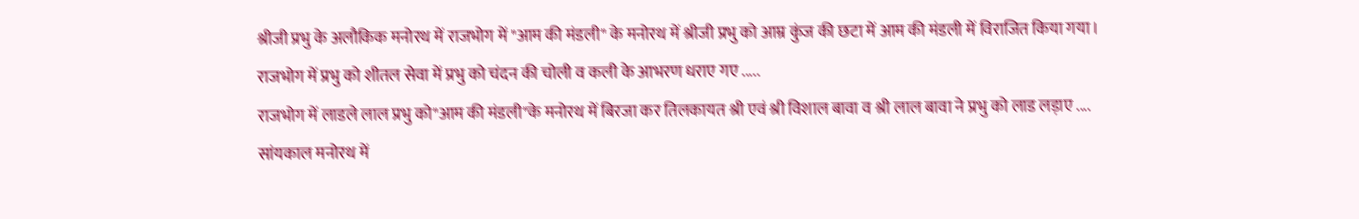श्रीजी प्रभु के अलौकिक मनोरथ में राजभोग में "आम की मंडली" के मनोरथ में श्रीजी प्रभु को आम्र कुंज की छटा में आम की मंडली में विराजित किया गया।
राजभोग में प्रभु को शीतल सेवा में प्रभु को चंदन की चोली व कली के आभरण धराए गए .....
राजभोग में लाडले लाल प्रभु को"आम की मंडली"के मनोरथ में बिरजा कर तिलकायत श्री एवं श्री विशाल बावा व श्री लाल बावा ने प्रभु को लाड लड़ाए ....
सांयकाल मनोरथ में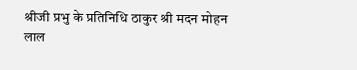श्रीजी प्रभु के प्रतिनिधि ठाकुर श्री मदन मोहन लाल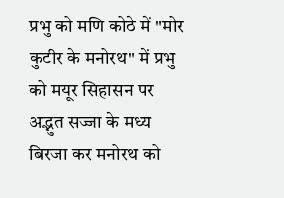प्रभु को मणि कोठे में "मोर कुटीर के मनोरथ" में प्रभु को मयूर सिहासन पर अद्भुत सज्जा के मध्य बिरजा कर मनोरथ को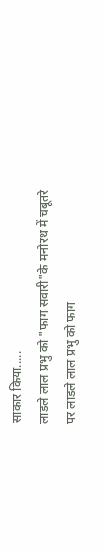साकार किया.....
लाडले लाल प्रभु को "फाग सवारी"के मनोरथ में चबूतरे पर लाडले लाल प्रभु को फाग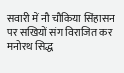सवारी में नौ चौकिया सिंहासन पर सखियों संग विराजित कर मनोरथ सिद्ध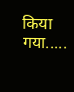किया गया.....